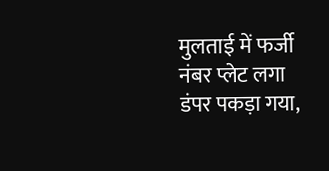मुलताई में फर्जी नंबर प्लेट लगा डंपर पकड़ा गया,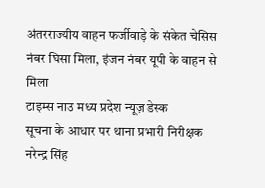अंतरराज्यीय वाहन फर्जीवाड़े के संकेत चेसिस नंबर घिसा मिला, इंजन नंबर यूपी के वाहन से मिला
टाइम्स नाउ मध्य प्रदेश न्यूज़ डेस्क
सूचना के आधार पर थाना प्रभारी निरीक्षक नरेन्द्र सिंह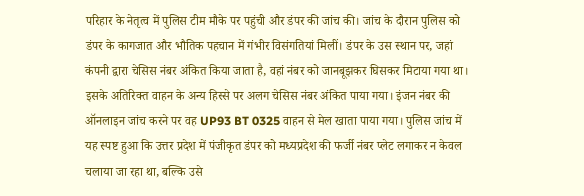परिहार के नेतृत्व में पुलिस टीम मौके पर पहुंची और डंपर की जांच की। जांच के दौरान पुलिस को डंपर के कागजात और भौतिक पहचान में गंभीर विसंगतियां मिलीं। डंपर के उस स्थान पर, जहां कंपनी द्वारा चेसिस नंबर अंकित किया जाता है, वहां नंबर को जानबूझकर घिसकर मिटाया गया था। इसके अतिरिक्त वाहन के अन्य हिस्से पर अलग चेसिस नंबर अंकित पाया गया। इंजन नंबर की ऑनलाइन जांच करने पर वह UP93 BT 0325 वाहन से मेल खाता पाया गया। पुलिस जांच में यह स्पष्ट हुआ कि उत्तर प्रदेश में पंजीकृत डंपर को मध्यप्रदेश की फर्जी नंबर प्लेट लगाकर न केवल चलाया जा रहा था, बल्कि उसे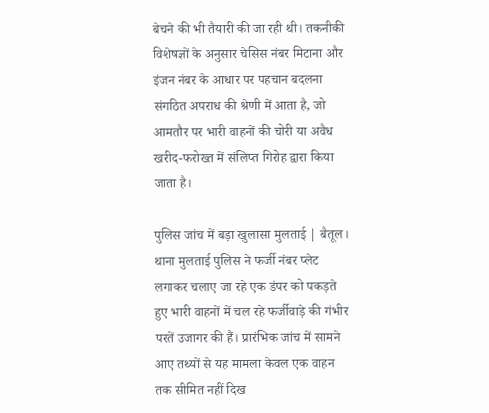बेचने की भी तैयारी की जा रही थी। तकनीकी विशेषज्ञों के अनुसार चेसिस नंबर मिटाना और इंजन नंबर के आधार पर पहचान बदलना संगठित अपराध की श्रेणी में आता है, जो आमतौर पर भारी वाहनों की चोरी या अवैध खरीद-फरोख्त में संलिप्त गिरोह द्वारा किया जाता है।

पुलिस जांच में बड़ा खुलासा मुलताई | बैतूल। थाना मुलताई पुलिस ने फर्जी नंबर प्लेट लगाकर चलाए जा रहे एक डंपर को पकड़ते हुए भारी वाहनों में चल रहे फर्जीवाड़े की गंभीर परतें उजागर की हैं। प्रारंभिक जांच में सामने आए तथ्यों से यह मामला केवल एक वाहन तक सीमित नहीं दिख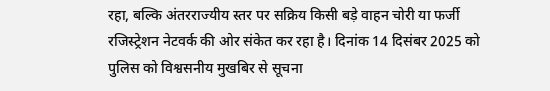रहा, बल्कि अंतरराज्यीय स्तर पर सक्रिय किसी बड़े वाहन चोरी या फर्जी रजिस्ट्रेशन नेटवर्क की ओर संकेत कर रहा है। दिनांक 14 दिसंबर 2025 को पुलिस को विश्वसनीय मुखबिर से सूचना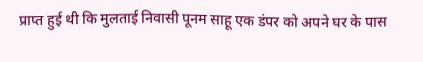प्राप्त हुई थी कि मुलताई निवासी पूनम साहू एक डंपर को अपने घर के पास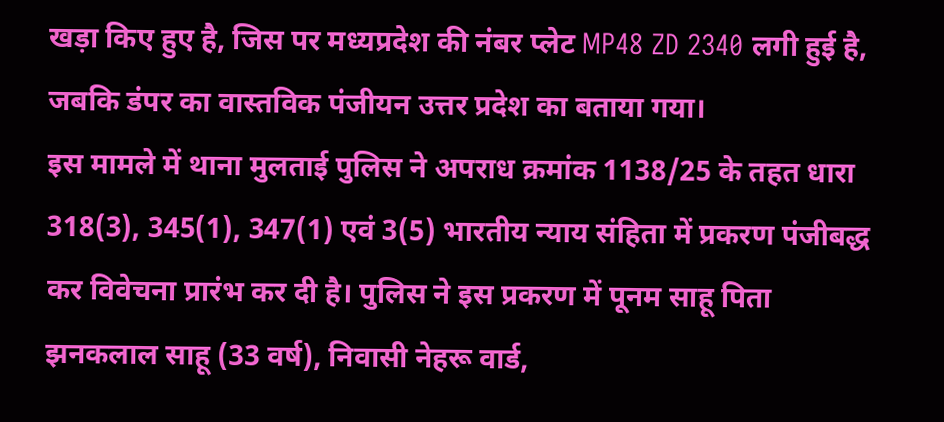खड़ा किए हुए है, जिस पर मध्यप्रदेश की नंबर प्लेट MP48 ZD 2340 लगी हुई है, जबकि डंपर का वास्तविक पंजीयन उत्तर प्रदेश का बताया गया।
इस मामले में थाना मुलताई पुलिस ने अपराध क्रमांक 1138/25 के तहत धारा 318(3), 345(1), 347(1) एवं 3(5) भारतीय न्याय संहिता में प्रकरण पंजीबद्ध कर विवेचना प्रारंभ कर दी है। पुलिस ने इस प्रकरण में पूनम साहू पिता झनकलाल साहू (33 वर्ष), निवासी नेहरू वार्ड,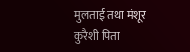मुलताई तथा मंशूर कुरैशी पिता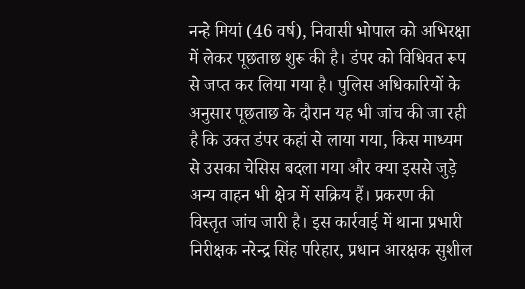नन्हे मियां (46 वर्ष), निवासी भोपाल को अभिरक्षा में लेकर पूछताछ शुरू की है। डंपर को विधिवत रूप से जप्त कर लिया गया है। पुलिस अधिकारियों के अनुसार पूछताछ के दौरान यह भी जांच की जा रही है कि उक्त डंपर कहां से लाया गया, किस माध्यम से उसका चेसिस बदला गया और क्या इससे जुड़े अन्य वाहन भी क्षेत्र में सक्रिय हैं। प्रकरण की विस्तृत जांच जारी है। इस कार्रवाई में थाना प्रभारी निरीक्षक नरेन्द्र सिंह परिहार, प्रधान आरक्षक सुशील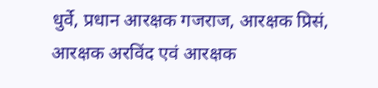धुर्वे, प्रधान आरक्षक गजराज, आरक्षक प्रिसं, आरक्षक अरविंद एवं आरक्षक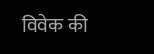विवेक की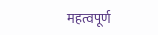महत्वपूर्ण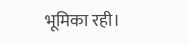भूमिका रही।